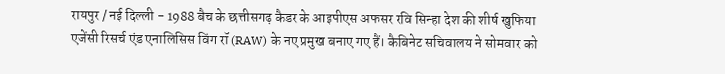रायपुर / नई दिल्ली - 1988 बैच के छत्तीसगढ़ कैडर के आइपीएस अफसर रवि सिन्हा देश की शीर्ष खुफिया एजेंसी रिसर्च एंड एनालिसिस विंग रॉ (RAW) के नए प्रमुख बनाए गए हैं। कैबिनेट सचिवालय ने सोमवार को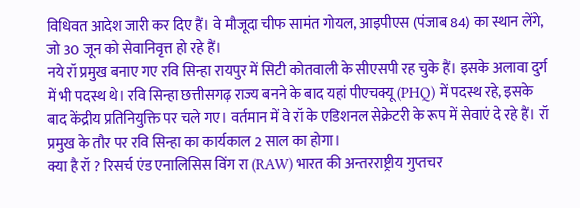विधिवत आदेश जारी कर दिए हैं। वे मौजूदा चीफ सामंत गोयल, आइपीएस (पंजाब 84) का स्थान लेंगे, जो 30 जून को सेवानिवृत्त हो रहे हैं।
नये रॉ प्रमुख बनाए गए रवि सिन्हा रायपुर में सिटी कोतवाली के सीएसपी रह चुके हैं। इसके अलावा दुर्ग में भी पदस्थ थे। रवि सिन्हा छत्तीसगढ़ राज्य बनने के बाद यहां पीएचक्यू (PHQ) में पदस्थ रहे, इसके बाद केंद्रीय प्रतिनियुक्ति पर चले गए। वर्तमान में वे रॉ के एडिशनल सेक्रेटरी के रूप में सेवाएं दे रहे हैं। रॉ प्रमुख के तौर पर रवि सिन्हा का कार्यकाल 2 साल का होगा।
क्या है रॉ ? रिसर्च एंड एनालिसिस विंग रा (RAW) भारत की अन्तरराष्ट्रीय गुप्तचर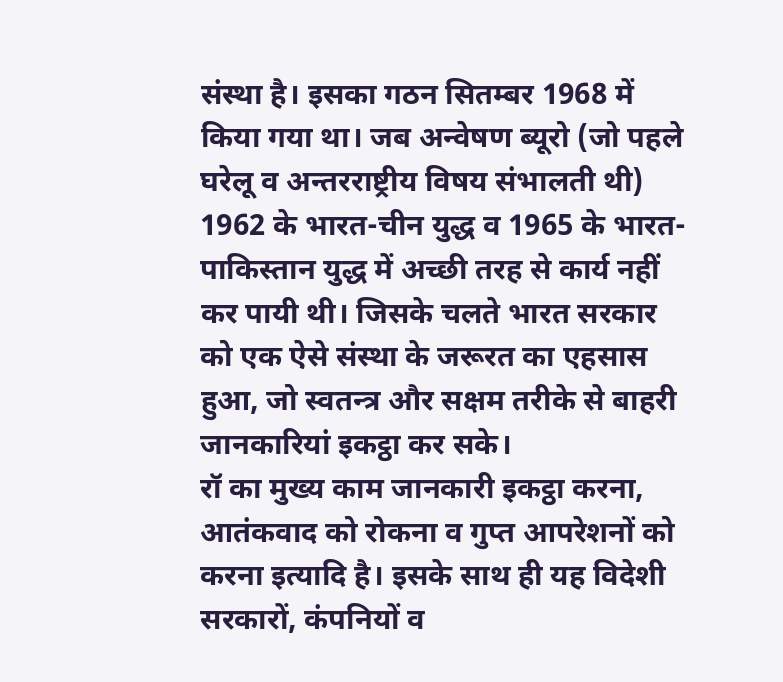संस्था है। इसका गठन सितम्बर 1968 में किया गया था। जब अन्वेषण ब्यूरो (जो पहले घरेलू व अन्तरराष्ट्रीय विषय संभालती थी) 1962 के भारत-चीन युद्ध व 1965 के भारत-पाकिस्तान युद्ध में अच्छी तरह से कार्य नहीं कर पायी थी। जिसके चलते भारत सरकार को एक ऐसे संस्था के जरूरत का एहसास हुआ, जो स्वतन्त्र और सक्षम तरीके से बाहरी जानकारियां इकट्ठा कर सके।
रॉ का मुख्य काम जानकारी इकट्ठा करना, आतंकवाद को रोकना व गुप्त आपरेशनों को करना इत्यादि है। इसके साथ ही यह विदेशी सरकारों, कंपनियों व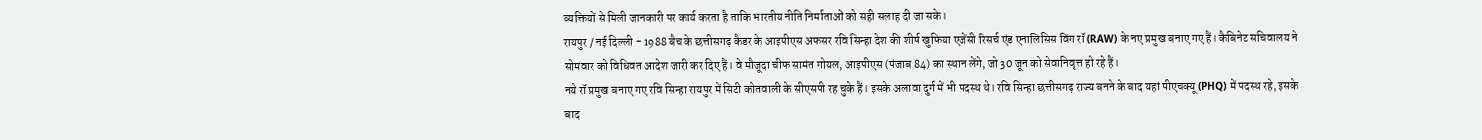व्यक्तियों से मिली जानकारी पर कार्य करता है ताकि भारतीय नीति निर्माताओं को सही सलाह दी जा सके।
रायपुर / नई दिल्ली - 1988 बैच के छत्तीसगढ़ कैडर के आइपीएस अफसर रवि सिन्हा देश की शीर्ष खुफिया एजेंसी रिसर्च एंड एनालिसिस विंग रॉ (RAW) के नए प्रमुख बनाए गए हैं। कैबिनेट सचिवालय ने सोमवार को विधिवत आदेश जारी कर दिए हैं। वे मौजूदा चीफ सामंत गोयल, आइपीएस (पंजाब 84) का स्थान लेंगे, जो 30 जून को सेवानिवृत्त हो रहे हैं।
नये रॉ प्रमुख बनाए गए रवि सिन्हा रायपुर में सिटी कोतवाली के सीएसपी रह चुके हैं। इसके अलावा दुर्ग में भी पदस्थ थे। रवि सिन्हा छत्तीसगढ़ राज्य बनने के बाद यहां पीएचक्यू (PHQ) में पदस्थ रहे, इसके बाद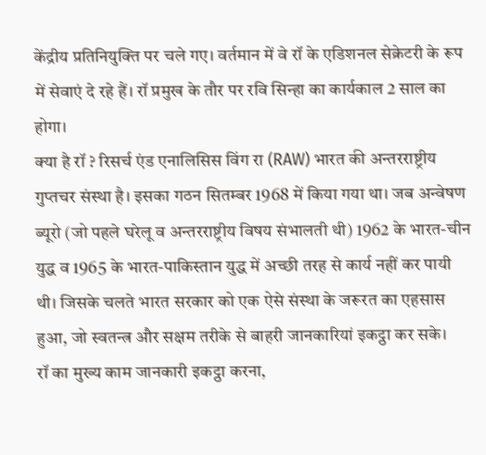केंद्रीय प्रतिनियुक्ति पर चले गए। वर्तमान में वे रॉ के एडिशनल सेक्रेटरी के रूप में सेवाएं दे रहे हैं। रॉ प्रमुख के तौर पर रवि सिन्हा का कार्यकाल 2 साल का होगा।
क्या है रॉ ? रिसर्च एंड एनालिसिस विंग रा (RAW) भारत की अन्तरराष्ट्रीय गुप्तचर संस्था है। इसका गठन सितम्बर 1968 में किया गया था। जब अन्वेषण ब्यूरो (जो पहले घरेलू व अन्तरराष्ट्रीय विषय संभालती थी) 1962 के भारत-चीन युद्ध व 1965 के भारत-पाकिस्तान युद्ध में अच्छी तरह से कार्य नहीं कर पायी थी। जिसके चलते भारत सरकार को एक ऐसे संस्था के जरूरत का एहसास हुआ, जो स्वतन्त्र और सक्षम तरीके से बाहरी जानकारियां इकट्ठा कर सके।
रॉ का मुख्य काम जानकारी इकट्ठा करना,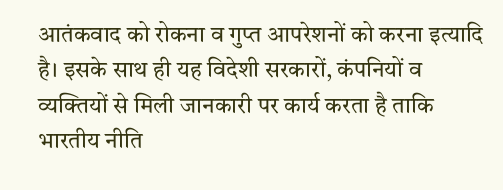आतंकवाद को रोकना व गुप्त आपरेशनों को करना इत्यादि है। इसके साथ ही यह विदेशी सरकारों, कंपनियों व व्यक्तियों से मिली जानकारी पर कार्य करता है ताकि भारतीय नीति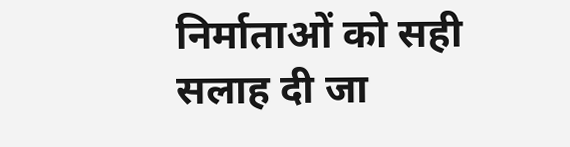निर्माताओं को सही सलाह दी जा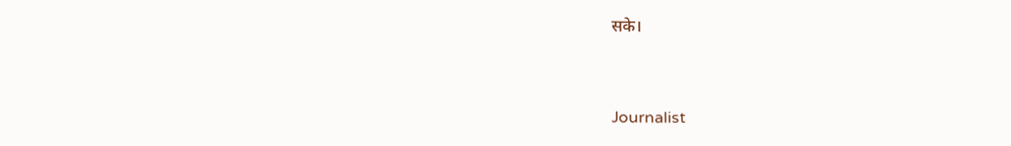सके।



Journalist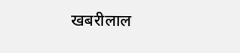खबरीलाल